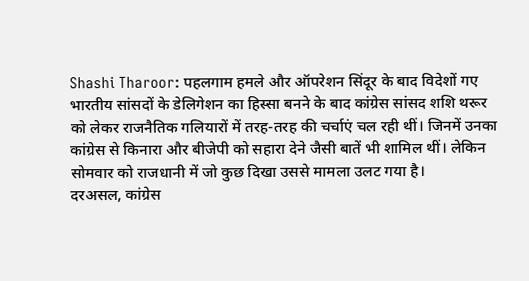Shashi Tharoor: पहलगाम हमले और ऑपरेशन सिंदूर के बाद विदेशों गए भारतीय सांसदों के डेलिगेशन का हिस्सा बनने के बाद कांग्रेस सांसद शशि थरूर को लेकर राजनैतिक गलियारों में तरह-तरह की चर्चाएं चल रही थीं। जिनमें उनका कांग्रेस से किनारा और बीजेपी को सहारा देने जैसी बातें भी शामिल थीं। लेकिन सोमवार को राजधानी में जो कुछ दिखा उससे मामला उलट गया है।
दरअसल, कांग्रेस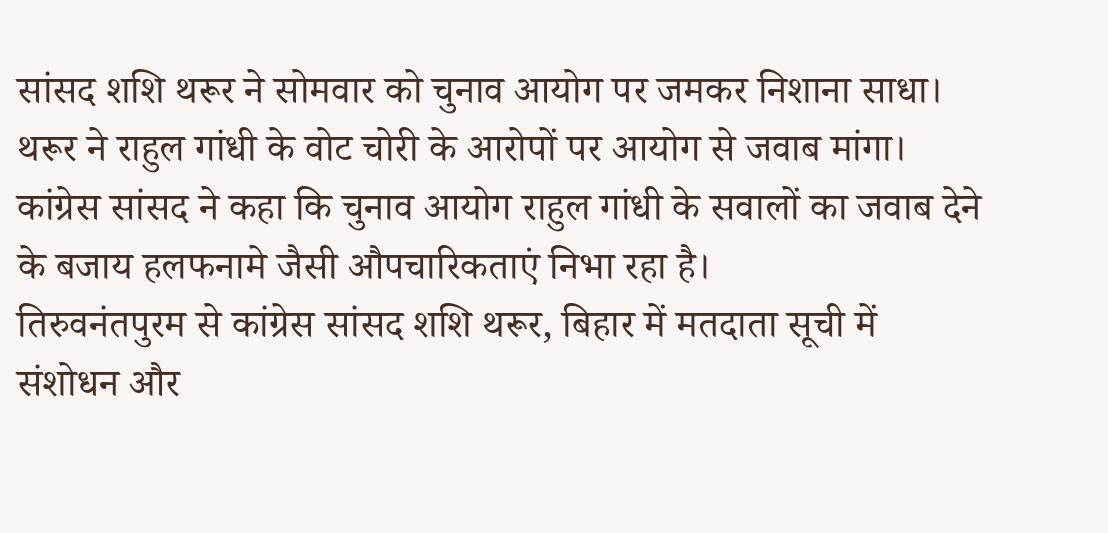सांसद शशि थरूर ने सोमवार को चुनाव आयोग पर जमकर निशाना साधा। थरूर ने राहुल गांधी के वोट चोरी के आरोपों पर आयोग से जवाब मांगा। कांग्रेस सांसद ने कहा कि चुनाव आयोग राहुल गांधी के सवालों का जवाब देने के बजाय हलफनामे जैसी औपचारिकताएं निभा रहा है।
तिरुवनंतपुरम से कांग्रेस सांसद शशि थरूर, बिहार में मतदाता सूची में संशोधन और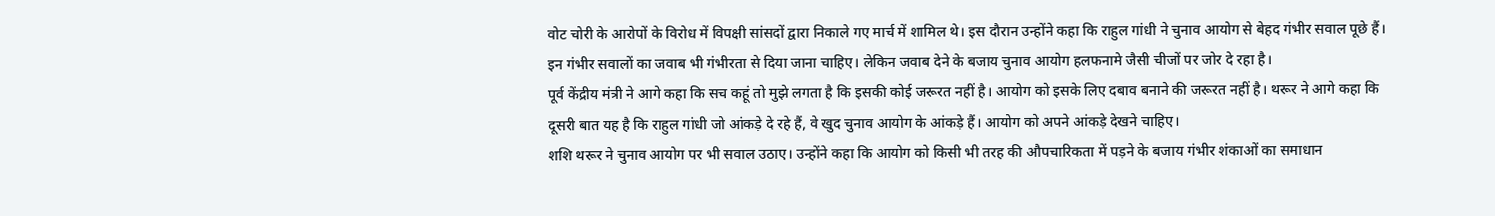वोट चोरी के आरोपों के विरोध में विपक्षी सांसदों द्वारा निकाले गए मार्च में शामिल थे। इस दौरान उन्होंने कहा कि राहुल गांधी ने चुनाव आयोग से बेहद गंभीर सवाल पूछे हैं। इन गंभीर सवालों का जवाब भी गंभीरता से दिया जाना चाहिए। लेकिन जवाब देने के बजाय चुनाव आयोग हलफनामे जैसी चीजों पर जोर दे रहा है।
पूर्व केंद्रीय मंत्री ने आगे कहा कि सच कहूं तो मुझे लगता है कि इसकी कोई जरूरत नहीं है। आयोग को इसके लिए दबाव बनाने की जरूरत नहीं है। थरूर ने आगे कहा कि दूसरी बात यह है कि राहुल गांधी जो आंकड़े दे रहे हैं, वे खुद चुनाव आयोग के आंकड़े हैं। आयोग को अपने आंकड़े देखने चाहिए।
शशि थरूर ने चुनाव आयोग पर भी सवाल उठाए। उन्होंने कहा कि आयोग को किसी भी तरह की औपचारिकता में पड़ने के बजाय गंभीर शंकाओं का समाधान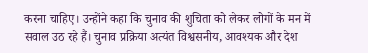करना चाहिए। उन्होंने कहा कि चुनाव की शुचिता को लेकर लोगों के मन में सवाल उठ रहे हैं। चुनाव प्रक्रिया अत्यंत विश्वसनीय, आवश्यक और देश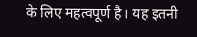के लिए महत्वपूर्ण है। यह इतनी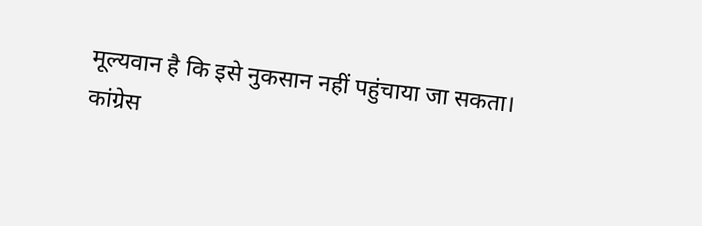मूल्यवान है कि इसे नुकसान नहीं पहुंचाया जा सकता।
कांग्रेस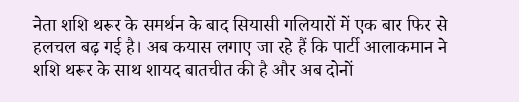नेता शशि थरूर के समर्थन के बाद सियासी गलियारों में एक बार फिर से हलचल बढ़ गई है। अब कयास लगाए जा रहे हैं कि पार्टी आलाकमान ने शशि थरूर के साथ शायद बातचीत की है और अब दोनों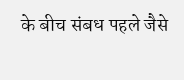के बीच संबध पहले जैसे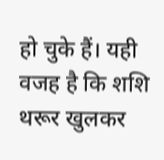हो चुके हैं। यही वजह है कि शशि थरूर खुलकर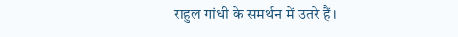राहुल गांधी के समर्थन में उतरे हैं।